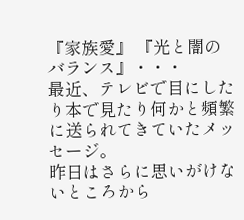『家族愛』 『光と闇のバランス』・・・
最近、テレビで目にしたり本で見たり何かと頻繁に送られてきていたメッセージ。
昨日はさらに思いがけないところから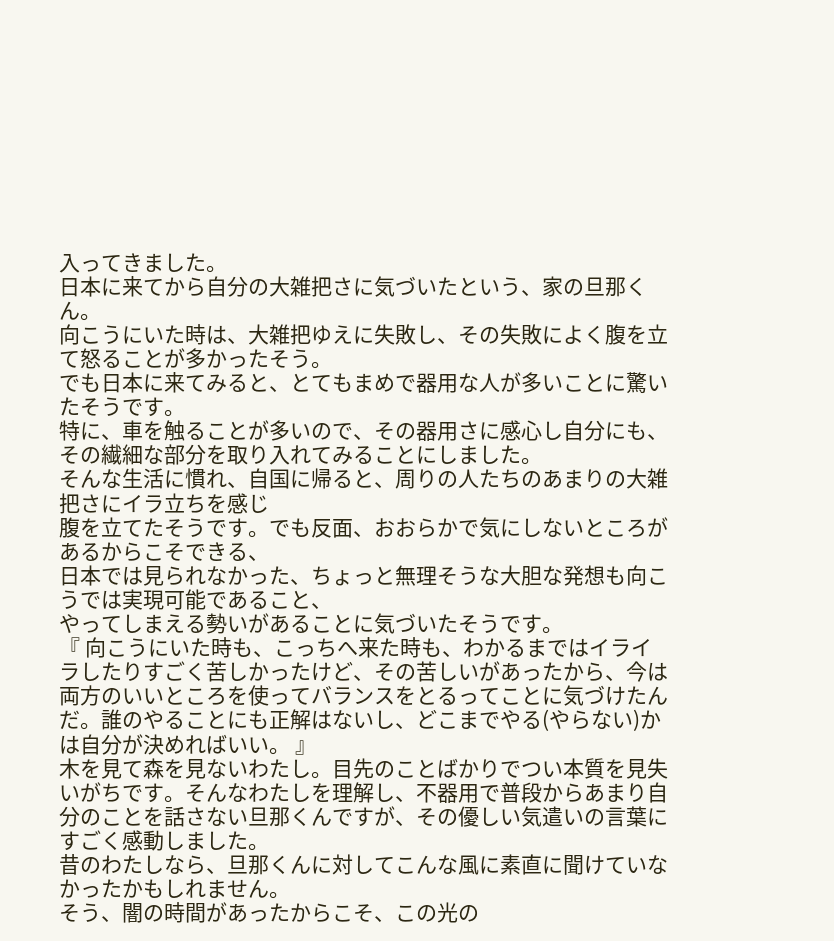入ってきました。
日本に来てから自分の大雑把さに気づいたという、家の旦那くん。
向こうにいた時は、大雑把ゆえに失敗し、その失敗によく腹を立て怒ることが多かったそう。
でも日本に来てみると、とてもまめで器用な人が多いことに驚いたそうです。
特に、車を触ることが多いので、その器用さに感心し自分にも、その繊細な部分を取り入れてみることにしました。
そんな生活に慣れ、自国に帰ると、周りの人たちのあまりの大雑把さにイラ立ちを感じ
腹を立てたそうです。でも反面、おおらかで気にしないところがあるからこそできる、
日本では見られなかった、ちょっと無理そうな大胆な発想も向こうでは実現可能であること、
やってしまえる勢いがあることに気づいたそうです。
『 向こうにいた時も、こっちへ来た時も、わかるまではイライラしたりすごく苦しかったけど、その苦しいがあったから、今は両方のいいところを使ってバランスをとるってことに気づけたんだ。誰のやることにも正解はないし、どこまでやる(やらない)かは自分が決めればいい。 』
木を見て森を見ないわたし。目先のことばかりでつい本質を見失いがちです。そんなわたしを理解し、不器用で普段からあまり自分のことを話さない旦那くんですが、その優しい気遣いの言葉にすごく感動しました。
昔のわたしなら、旦那くんに対してこんな風に素直に聞けていなかったかもしれません。
そう、闇の時間があったからこそ、この光の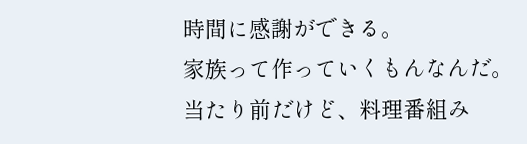時間に感謝ができる。
家族って作っていくもんなんだ。
当たり前だけど、料理番組み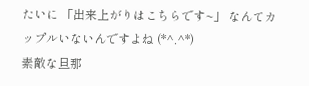たいに 「出来上がりはこちらです~」 なんてカップルいないんですよね (*^.^*)
素敵な旦那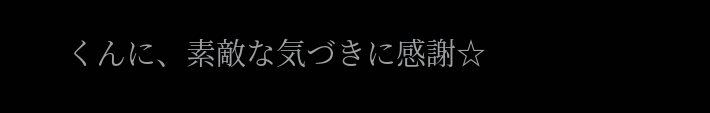くんに、素敵な気づきに感謝☆